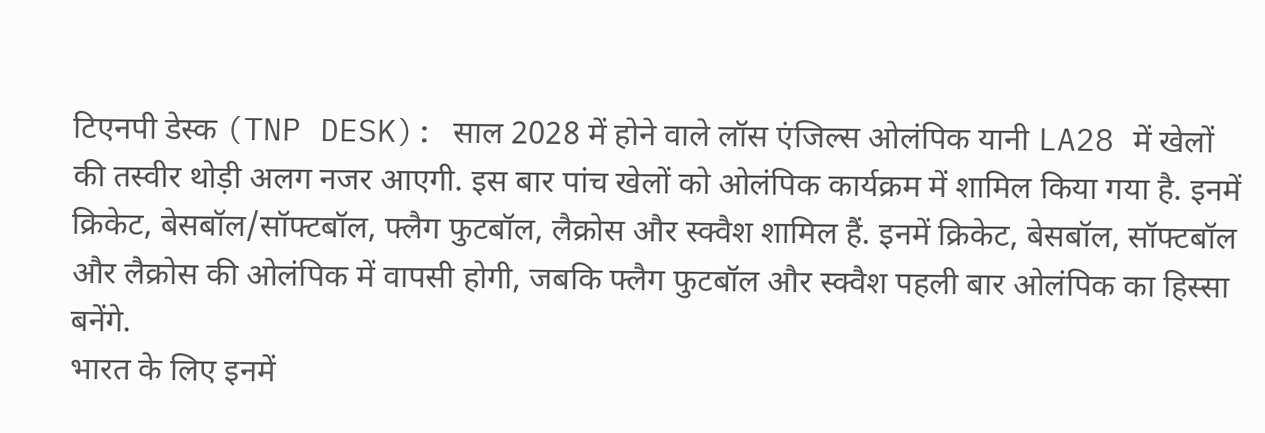टिएनपी डेस्क (TNP DESK): साल 2028 में होने वाले लॉस एंजिल्स ओलंपिक यानी LA28 में खेलों की तस्वीर थोड़ी अलग नजर आएगी. इस बार पांच खेलों को ओलंपिक कार्यक्रम में शामिल किया गया है. इनमें क्रिकेट, बेसबॉल/सॉफ्टबॉल, फ्लैग फुटबॉल, लैक्रोस और स्क्वैश शामिल हैं. इनमें क्रिकेट, बेसबॉल, सॉफ्टबॉल और लैक्रोस की ओलंपिक में वापसी होगी, जबकि फ्लैग फुटबॉल और स्क्वैश पहली बार ओलंपिक का हिस्सा बनेंगे.
भारत के लिए इनमें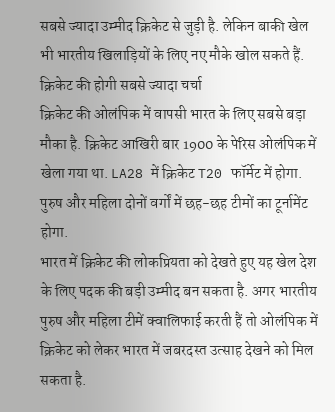सबसे ज्यादा उम्मीद क्रिकेट से जुड़ी है. लेकिन बाकी खेल भी भारतीय खिलाड़ियों के लिए नए मौके खोल सकते हैं.
क्रिकेट की होगी सबसे ज्यादा चर्चा
क्रिकेट की ओलंपिक में वापसी भारत के लिए सबसे बड़ा मौका है. क्रिकेट आखिरी बार 1900 के पेरिस ओलंपिक में खेला गया था. LA28 में क्रिकेट T20 फॉर्मेट में होगा. पुरुष और महिला दोनों वर्गों में छह-छह टीमों का टूर्नामेंट होगा.
भारत में क्रिकेट की लोकप्रियता को देखते हुए यह खेल देश के लिए पदक की बड़ी उम्मीद बन सकता है. अगर भारतीय पुरुष और महिला टीमें क्वालिफाई करती हैं तो ओलंपिक में क्रिकेट को लेकर भारत में जबरदस्त उत्साह देखने को मिल सकता है.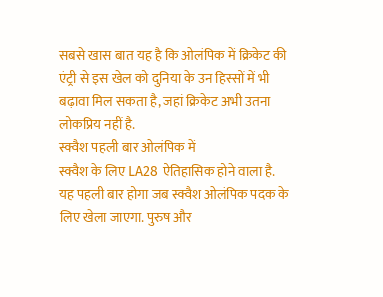सबसे खास बात यह है कि ओलंपिक में क्रिकेट की एंट्री से इस खेल को दुनिया के उन हिस्सों में भी बढ़ावा मिल सकता है, जहां क्रिकेट अभी उतना लोकप्रिय नहीं है.
स्क्वैश पहली बार ओलंपिक में
स्क्वैश के लिए LA28 ऐतिहासिक होने वाला है. यह पहली बार होगा जब स्क्वैश ओलंपिक पदक के लिए खेला जाएगा. पुरुष और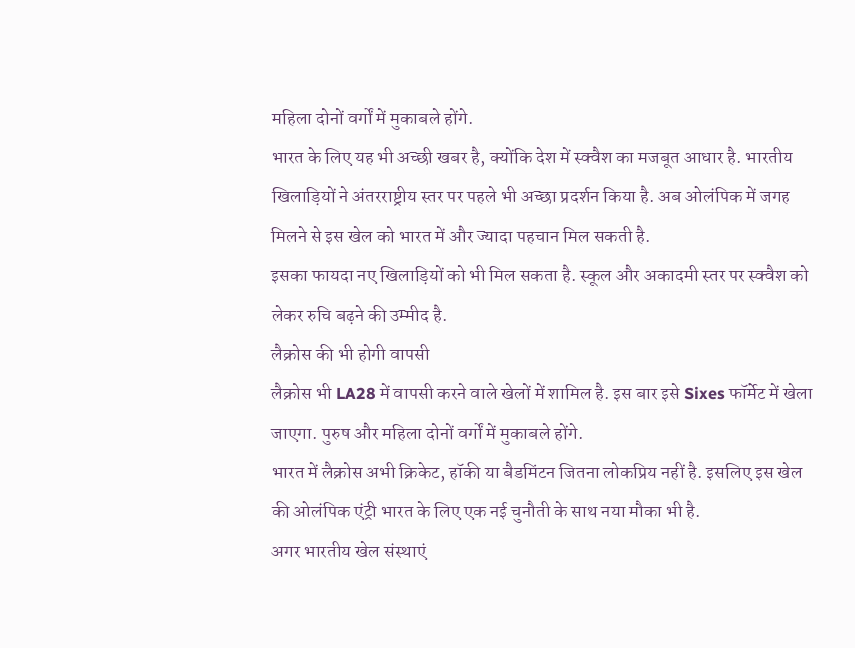महिला दोनों वर्गों में मुकाबले होंगे.
भारत के लिए यह भी अच्छी खबर है, क्योंकि देश में स्क्वैश का मजबूत आधार है. भारतीय खिलाड़ियों ने अंतरराष्ट्रीय स्तर पर पहले भी अच्छा प्रदर्शन किया है. अब ओलंपिक में जगह मिलने से इस खेल को भारत में और ज्यादा पहचान मिल सकती है.
इसका फायदा नए खिलाड़ियों को भी मिल सकता है. स्कूल और अकादमी स्तर पर स्क्वैश को लेकर रुचि बढ़ने की उम्मीद है.
लैक्रोस की भी होगी वापसी
लैक्रोस भी LA28 में वापसी करने वाले खेलों में शामिल है. इस बार इसे Sixes फॉर्मेट में खेला जाएगा. पुरुष और महिला दोनों वर्गों में मुकाबले होंगे.
भारत में लैक्रोस अभी क्रिकेट, हॉकी या बैडमिंटन जितना लोकप्रिय नहीं है. इसलिए इस खेल की ओलंपिक एंट्री भारत के लिए एक नई चुनौती के साथ नया मौका भी है.
अगर भारतीय खेल संस्थाएं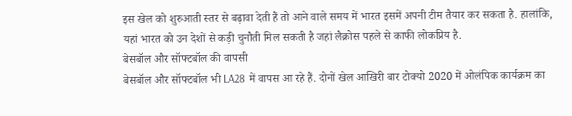इस खेल को शुरुआती स्तर से बढ़ावा देती हैं तो आने वाले समय में भारत इसमें अपनी टीम तैयार कर सकता है. हालांकि, यहां भारत को उन देशों से कड़ी चुनौती मिल सकती है जहां लैक्रोस पहले से काफी लोकप्रिय है.
बेसबॉल और सॉफ्टबॉल की वापसी
बेसबॉल और सॉफ्टबॉल भी LA28 में वापस आ रहे हैं. दोनों खेल आखिरी बार टोक्यो 2020 में ओलंपिक कार्यक्रम का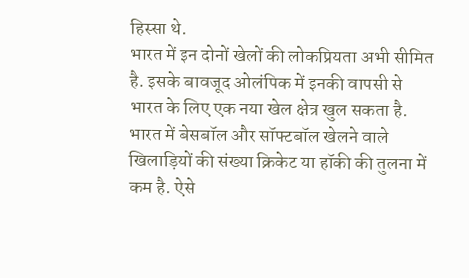हिस्सा थे.
भारत में इन दोनों खेलों की लोकप्रियता अभी सीमित है. इसके बावजूद ओलंपिक में इनकी वापसी से भारत के लिए एक नया खेल क्षेत्र खुल सकता है.
भारत में बेसबॉल और सॉफ्टबॉल खेलने वाले खिलाड़ियों की संख्या क्रिकेट या हॉकी की तुलना में कम है. ऐसे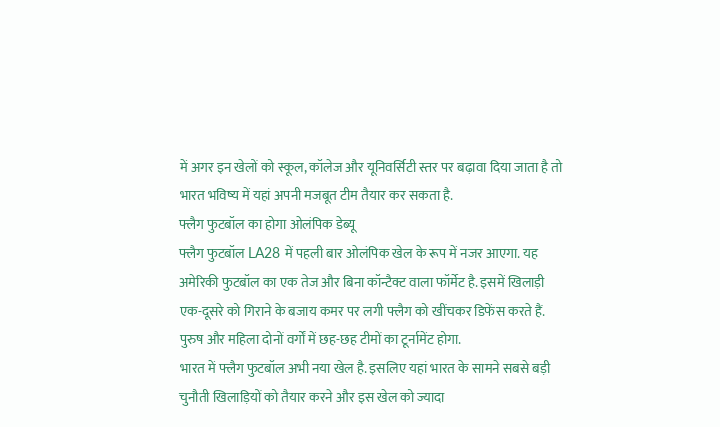में अगर इन खेलों को स्कूल, कॉलेज और यूनिवर्सिटी स्तर पर बढ़ावा दिया जाता है तो भारत भविष्य में यहां अपनी मजबूत टीम तैयार कर सकता है.
फ्लैग फुटबॉल का होगा ओलंपिक डेब्यू
फ्लैग फुटबॉल LA28 में पहली बार ओलंपिक खेल के रूप में नजर आएगा. यह अमेरिकी फुटबॉल का एक तेज और बिना कॉन्टैक्ट वाला फॉर्मेट है. इसमें खिलाड़ी एक-दूसरे को गिराने के बजाय कमर पर लगी फ्लैग को खींचकर डिफेंस करते हैं. पुरुष और महिला दोनों वर्गों में छह-छह टीमों का टूर्नामेंट होगा.
भारत में फ्लैग फुटबॉल अभी नया खेल है. इसलिए यहां भारत के सामने सबसे बड़ी चुनौती खिलाड़ियों को तैयार करने और इस खेल को ज्यादा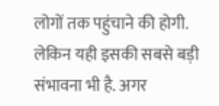लोगों तक पहुंचाने की होगी.
लेकिन यही इसकी सबसे बड़ी संभावना भी है. अगर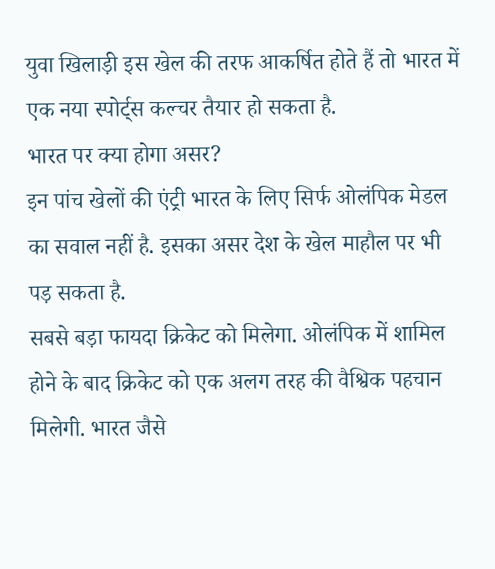युवा खिलाड़ी इस खेल की तरफ आकर्षित होते हैं तो भारत में एक नया स्पोर्ट्स कल्चर तैयार हो सकता है.
भारत पर क्या होगा असर?
इन पांच खेलों की एंट्री भारत के लिए सिर्फ ओलंपिक मेडल का सवाल नहीं है. इसका असर देश के खेल माहौल पर भी पड़ सकता है.
सबसे बड़ा फायदा क्रिकेट को मिलेगा. ओलंपिक में शामिल होने के बाद क्रिकेट को एक अलग तरह की वैश्विक पहचान मिलेगी. भारत जैसे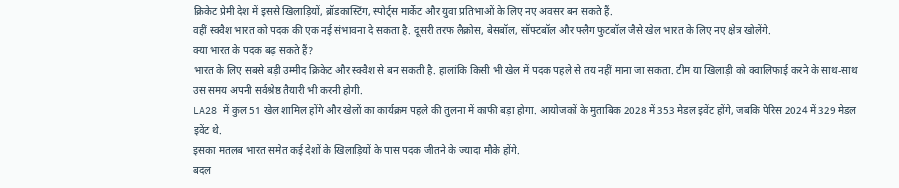क्रिकेट प्रेमी देश में इससे खिलाड़ियों, ब्रॉडकास्टिंग, स्पोर्ट्स मार्केट और युवा प्रतिभाओं के लिए नए अवसर बन सकते हैं.
वहीं स्क्वैश भारत को पदक की एक नई संभावना दे सकता है. दूसरी तरफ लैक्रोस, बेसबॉल, सॉफ्टबॉल और फ्लैग फुटबॉल जैसे खेल भारत के लिए नए क्षेत्र खोलेंगे.
क्या भारत के पदक बढ़ सकते हैं?
भारत के लिए सबसे बड़ी उम्मीद क्रिकेट और स्क्वैश से बन सकती है. हालांकि किसी भी खेल में पदक पहले से तय नहीं माना जा सकता. टीम या खिलाड़ी को क्वालिफाई करने के साथ-साथ उस समय अपनी सर्वश्रेष्ठ तैयारी भी करनी होगी.
LA28 में कुल 51 खेल शामिल होंगे और खेलों का कार्यक्रम पहले की तुलना में काफी बड़ा होगा. आयोजकों के मुताबिक 2028 में 353 मेडल इवेंट होंगे, जबकि पेरिस 2024 में 329 मेडल इवेंट थे.
इसका मतलब भारत समेत कई देशों के खिलाड़ियों के पास पदक जीतने के ज्यादा मौके होंगे.
बदल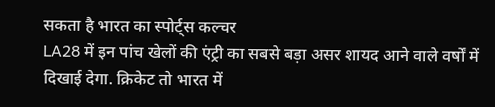सकता है भारत का स्पोर्ट्स कल्चर
LA28 में इन पांच खेलों की एंट्री का सबसे बड़ा असर शायद आने वाले वर्षों में दिखाई देगा. क्रिकेट तो भारत में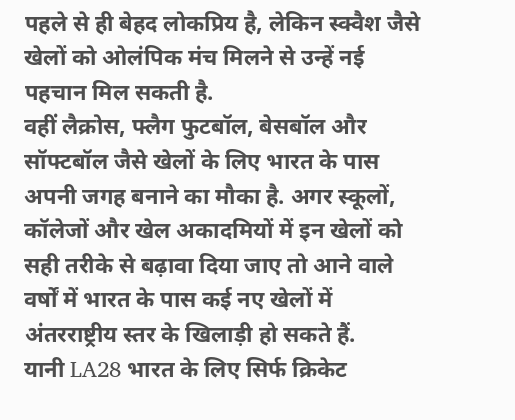पहले से ही बेहद लोकप्रिय है, लेकिन स्क्वैश जैसे खेलों को ओलंपिक मंच मिलने से उन्हें नई पहचान मिल सकती है.
वहीं लैक्रोस, फ्लैग फुटबॉल, बेसबॉल और सॉफ्टबॉल जैसे खेलों के लिए भारत के पास अपनी जगह बनाने का मौका है. अगर स्कूलों, कॉलेजों और खेल अकादमियों में इन खेलों को सही तरीके से बढ़ावा दिया जाए तो आने वाले वर्षों में भारत के पास कई नए खेलों में अंतरराष्ट्रीय स्तर के खिलाड़ी हो सकते हैं.
यानी LA28 भारत के लिए सिर्फ क्रिकेट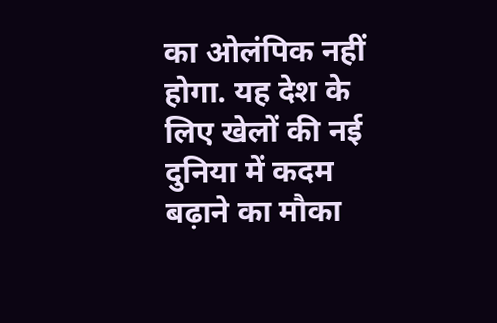का ओलंपिक नहीं होगा. यह देश के लिए खेलों की नई दुनिया में कदम बढ़ाने का मौका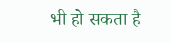भी हो सकता है